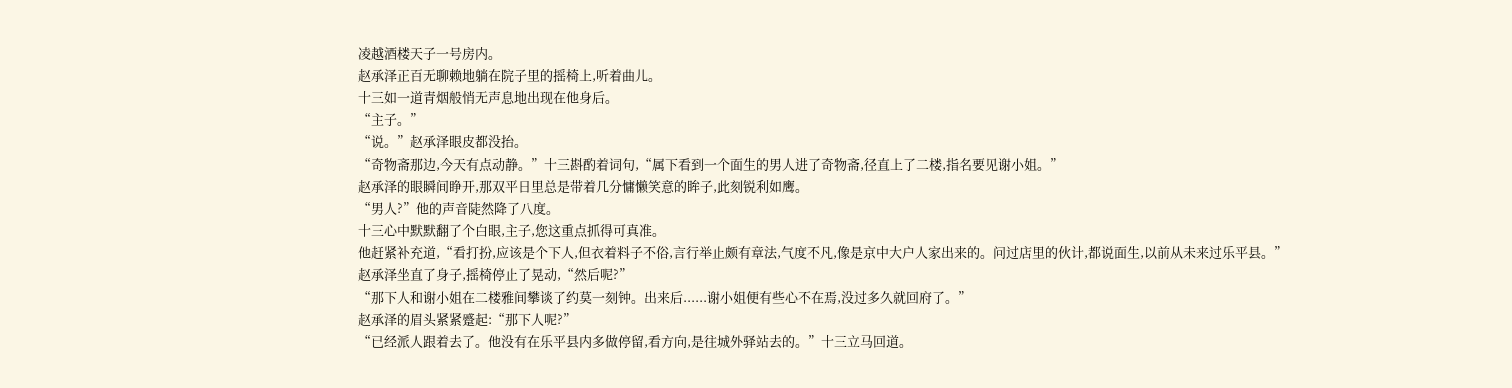凌越酒楼天子一号房内。
赵承泽正百无聊赖地躺在院子里的摇椅上,听着曲儿。
十三如一道青烟般悄无声息地出现在他身后。
“主子。”
“说。”赵承泽眼皮都没抬。
“奇物斋那边,今天有点动静。”十三斟酌着词句,“属下看到一个面生的男人进了奇物斋,径直上了二楼,指名要见谢小姐。”
赵承泽的眼瞬间睁开,那双平日里总是带着几分慵懒笑意的眸子,此刻锐利如鹰。
“男人?”他的声音陡然降了八度。
十三心中默默翻了个白眼,主子,您这重点抓得可真准。
他赶紧补充道,“看打扮,应该是个下人,但衣着料子不俗,言行举止颇有章法,气度不凡,像是京中大户人家出来的。问过店里的伙计,都说面生,以前从未来过乐平县。”
赵承泽坐直了身子,摇椅停止了晃动,“然后呢?”
“那下人和谢小姐在二楼雅间攀谈了约莫一刻钟。出来后......谢小姐便有些心不在焉,没过多久就回府了。”
赵承泽的眉头紧紧蹙起:“那下人呢?”
“已经派人跟着去了。他没有在乐平县内多做停留,看方向,是往城外驿站去的。”十三立马回道。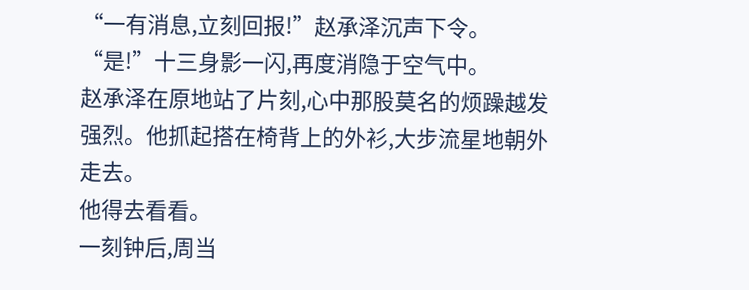“一有消息,立刻回报!”赵承泽沉声下令。
“是!”十三身影一闪,再度消隐于空气中。
赵承泽在原地站了片刻,心中那股莫名的烦躁越发强烈。他抓起搭在椅背上的外衫,大步流星地朝外走去。
他得去看看。
一刻钟后,周当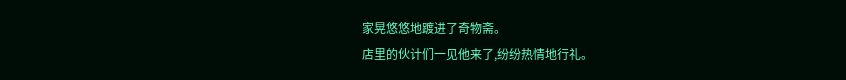家晃悠悠地踱进了奇物斋。
店里的伙计们一见他来了,纷纷热情地行礼。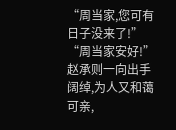“周当家,您可有日子没来了!”
“周当家安好!”
赵承则一向出手阔绰,为人又和蔼可亲,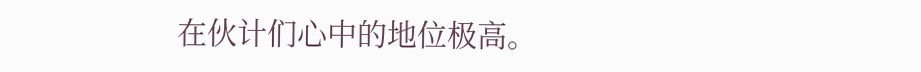在伙计们心中的地位极高。